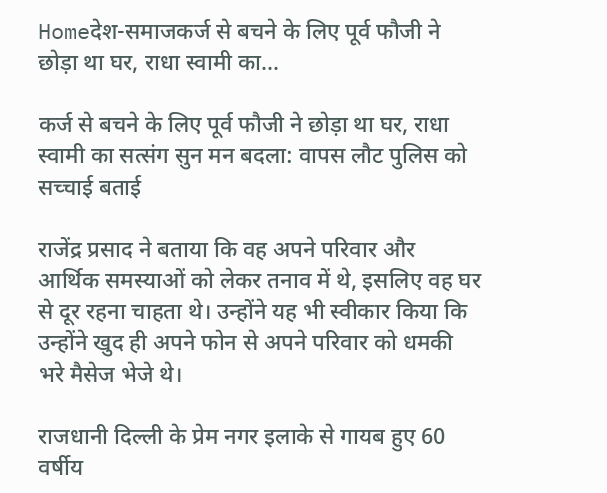Homeदेश-समाजकर्ज से बचने के लिए पूर्व फौजी ने छोड़ा था घर, राधा स्वामी का...

कर्ज से बचने के लिए पूर्व फौजी ने छोड़ा था घर, राधा स्वामी का सत्संग सुन मन बदला: वापस लौट पुलिस को सच्चाई बताई

राजेंद्र प्रसाद ने बताया कि वह अपने परिवार और आर्थिक समस्याओं को लेकर तनाव में थे, इसलिए वह घर से दूर रहना चाहता थे। उन्होंने यह भी स्वीकार किया कि उन्होंने खुद ही अपने फोन से अपने परिवार को धमकी भरे मैसेज भेजे थे।

राजधानी दिल्ली के प्रेम नगर इलाके से गायब हुए 60 वर्षीय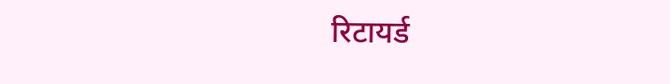रिटायर्ड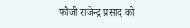फौजी राजेन्द्र प्रसाद को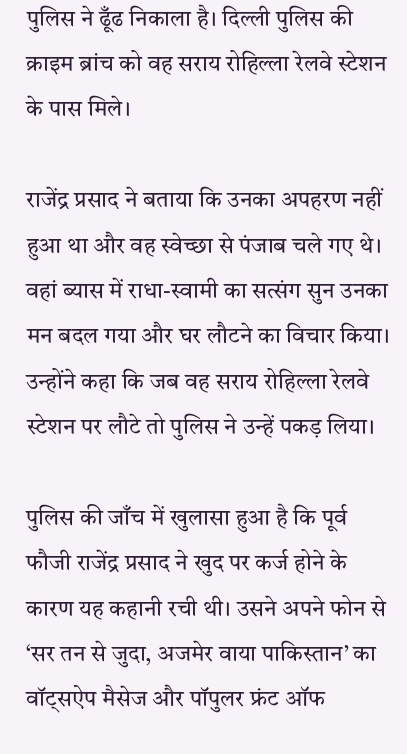पुलिस ने ढूँढ न‍िकाला है। दिल्ली पुलिस की क्राइम ब्रांच को वह सराय रोहिल्ला रेलवे स्टेशन के पास मिले।

राजेंद्र प्रसाद ने बताया कि उनका अपहरण नहीं हुआ था और वह स्वेच्छा से पंजाब चले गए थे। वहां ब्यास में राधा-स्वामी का सत्संग सुन उनका मन बदल गया और घर लौटने का विचार किया। उन्होंने कहा कि जब वह सराय रोहिल्ला रेलवे स्टेशन पर लौटे तो पुलिस ने उन्हें पकड़ लिया।

पुलिस की जाँच में खुलासा हुआ है कि पूर्व फौजी राजेंद्र प्रसाद ने खुद पर कर्ज होने के कारण यह कहानी रची थी। उसने अपने फोन से ‘सर तन से जुदा, अजमेर वाया पाकिस्तान’ का वॉट्सऐप मैसेज और पॉपुलर फ्रंट ऑफ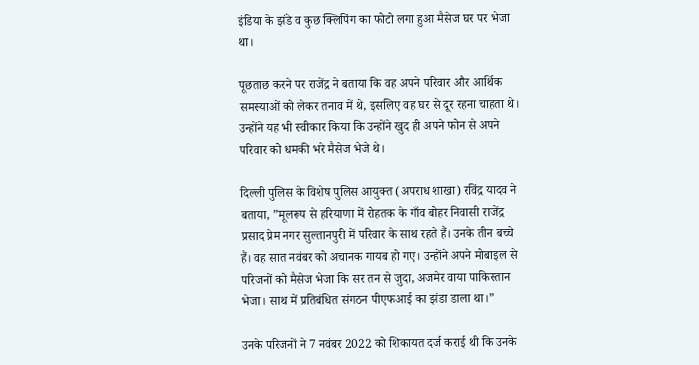इंडिया के झंडे व कुछ क्लिपिंग का फोटो लगा हुआ मैसेज घर पर भेजा था।

पूछताछ करने पर राजेंद्र ने बताया कि वह अपने परिवार और आर्थिक समस्याओं को लेकर तनाव में थे, इसलिए वह घर से दूर रहना चाहता थे। उन्होंने यह भी स्वीकार किया कि उन्होंने खुद ही अपने फोन से अपने परिवार को धमकी भरे मैसेज भेजे थे।

दिल्ली पुलिस के विशेष पुलिस आयुक्त (अपराध शाखा) रविंद्र यादव ने बताया, ”मूलरूप से हरियाणा में रोहतक के गाँव बोहर निवासी राजेंद्र प्रसाद प्रेम नगर सुल्तानपुरी में परिवार के साथ रहते हैं। उनके तीन बच्चे हैं। वह सात नवंबर को अचानक गायब हो गए। उन्होंने अपने मोबाइल से परिजनों को मैसेज भेजा कि सर तन से जुदा, अजमेर वाया पाकिस्तान भेजा। साथ में प्रतिबंधित संगठन पीएफआई का झंडा डाला था।”

उनके परिजनों ने 7 नवंबर 2022 को शिकायत दर्ज कराई थी कि उनके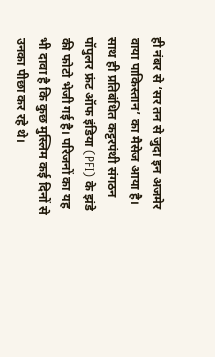ही नंबर से ‘सर तन से जुदा इन अजमेर वाया पाकिस्तान’ का मैसेज आया है। साथ ही प्रतिबंधित कट्टरपंथी संगठन पॉपुलर फ्रंट ऑफ इंडिया (PFI) के झंडे की फोटो भेजी गई है। परिजनों का यह भी दावा है कि कुछ मुस्लिम कई दिनों से उनका पीछा कर रहे थे।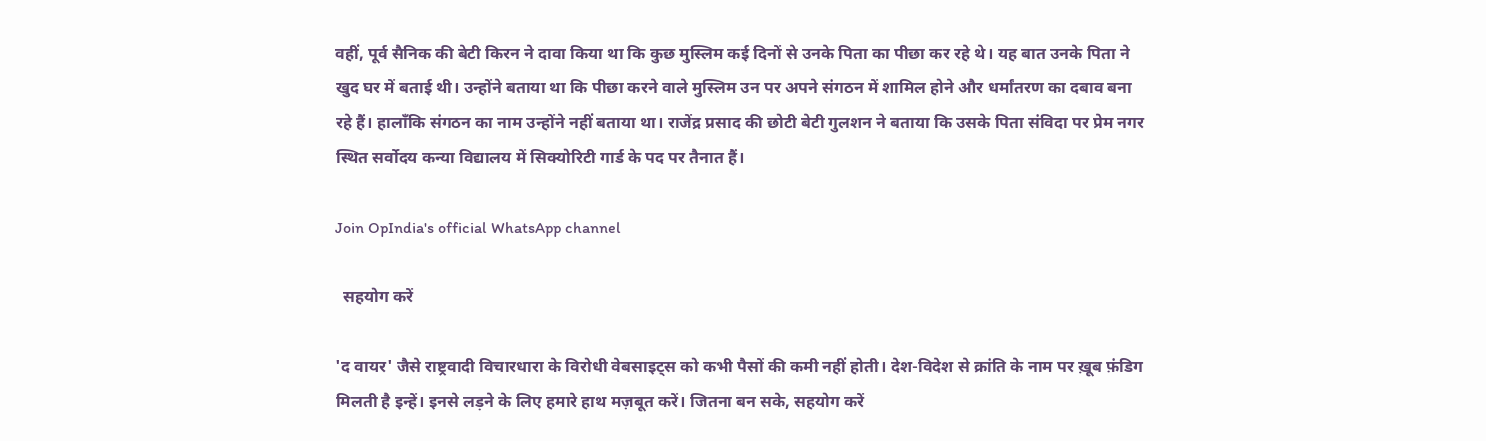वहीं, पूर्व सैनिक की बेटी किरन ने दावा किया था कि कुछ मुस्लिम कई दिनों से उनके पिता का पीछा कर रहे थे। यह बात उनके पिता ने खुद घर में बताई थी। उन्होंने बताया था कि पीछा करने वाले मुस्लिम उन पर अपने संगठन में शामिल होने और धर्मांतरण का दबाव बना रहे हैं। हालाँकि संगठन का नाम उन्होंने नहीं बताया था। राजेंद्र प्रसाद की छोटी बेटी गुलशन ने बताया कि उसके पिता संविदा पर प्रेम नगर स्थित सर्वोदय कन्या विद्यालय में सिक्योरिटी गार्ड के पद पर तैनात हैं।

Join OpIndia's official WhatsApp channel

  सहयोग करें

'द वायर' जैसे राष्ट्रवादी विचारधारा के विरोधी वेबसाइट्स को कभी पैसों की कमी नहीं होती। देश-विदेश से क्रांति के नाम पर ख़ूब फ़ंडिग मिलती है इन्हें। इनसे लड़ने के लिए हमारे हाथ मज़बूत करें। जितना बन सके, सहयोग करें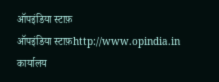ऑपइंडिया स्टाफ़
ऑपइंडिया स्टाफ़http://www.opindia.in
कार्यालय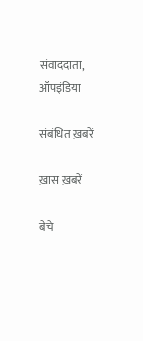संवाददाता, ऑपइंडिया

संबंधित ख़बरें

ख़ास ख़बरें

बेचे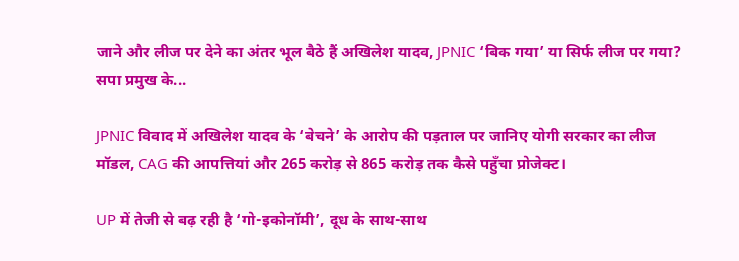जाने और लीज पर देने का अंतर भूल बैठे हैं अखिलेश यादव, JPNIC ‘बिक गया’ या सिर्फ लीज पर गया? सपा प्रमुख के...

JPNIC विवाद में अखिलेश यादव के ‘बेचने’ के आरोप की पड़ताल पर जानिए योगी सरकार का लीज मॉडल, CAG की आपत्तियां और 265 करोड़ से 865 करोड़ तक कैसे पहुँचा प्रोजेक्ट।

UP में तेजी से बढ़ रही है ‘गो-इकोनॉमी’, दूध के साथ-साथ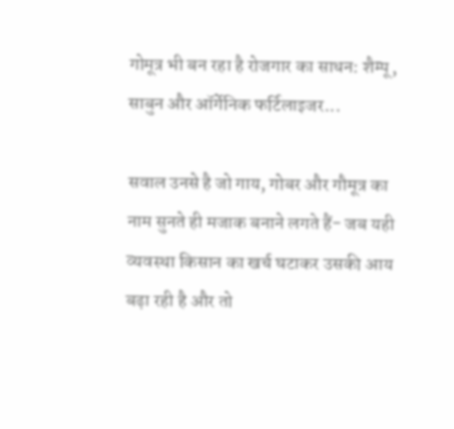गोमूत्र भी बन रहा है रोजगार का साधन: शैम्पू, साबुन और ऑर्गेनिक फर्टिलाइजर...

सवाल उनसे है जो गाय, गोबर और गौमूत्र का नाम सुनते ही मजाक बनाने लगते हैं- जब यही व्यवस्था किसान का खर्च घटाकर उसकी आय बढ़ा रही है और तो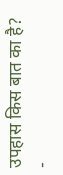उपहास किस बात का है?
-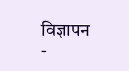विज्ञापन -